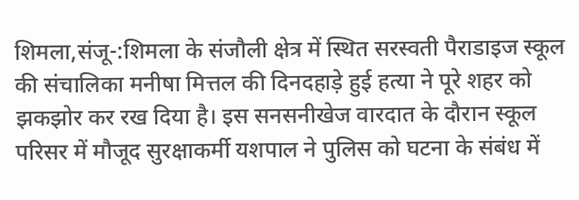शिमला,संजू-:शिमला के संजौली क्षेत्र में स्थित सरस्वती पैराडाइज स्कूल की संचालिका मनीषा मित्तल की दिनदहाड़े हुई हत्या ने पूरे शहर को झकझोर कर रख दिया है। इस सनसनीखेज वारदात के दौरान स्कूल परिसर में मौजूद सुरक्षाकर्मी यशपाल ने पुलिस को घटना के संबंध में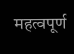महत्वपूर्ण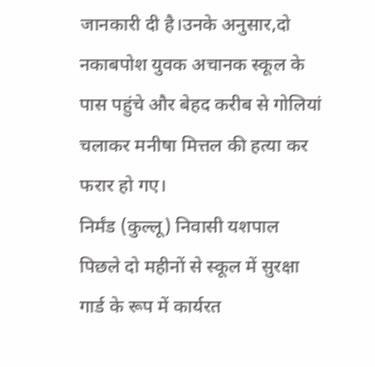जानकारी दी है।उनके अनुसार,दो नकाबपोश युवक अचानक स्कूल के पास पहुंचे और बेहद करीब से गोलियां चलाकर मनीषा मित्तल की हत्या कर फरार हो गए।
निर्मंड (कुल्लू) निवासी यशपाल पिछले दो महीनों से स्कूल में सुरक्षा गार्ड के रूप में कार्यरत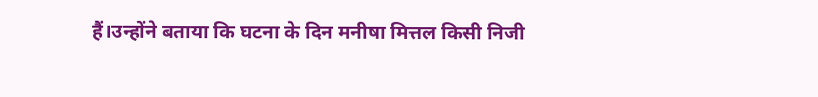हैं।उन्होंने बताया कि घटना के दिन मनीषा मित्तल किसी निजी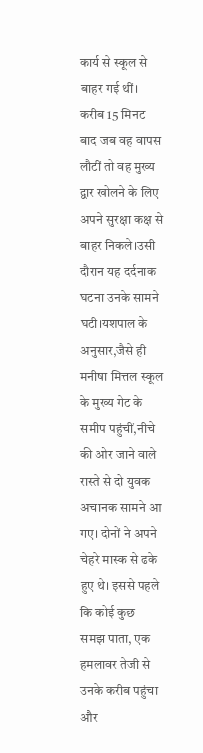कार्य से स्कूल से बाहर गई थीं। करीब 15 मिनट बाद जब वह वापस लौटीं तो वह मुख्य द्वार खोलने के लिए अपने सुरक्षा कक्ष से बाहर निकले।उसी दौरान यह दर्दनाक घटना उनके सामने घटी।यशपाल के अनुसार,जैसे ही मनीषा मित्तल स्कूल के मुख्य गेट के समीप पहुंचीं,नीचे की ओर जाने वाले रास्ते से दो युवक अचानक सामने आ गए। दोनों ने अपने चेहरे मास्क से ढके हुए थे। इससे पहले कि कोई कुछ समझ पाता, एक हमलावर तेजी से उनके करीब पहुंचा और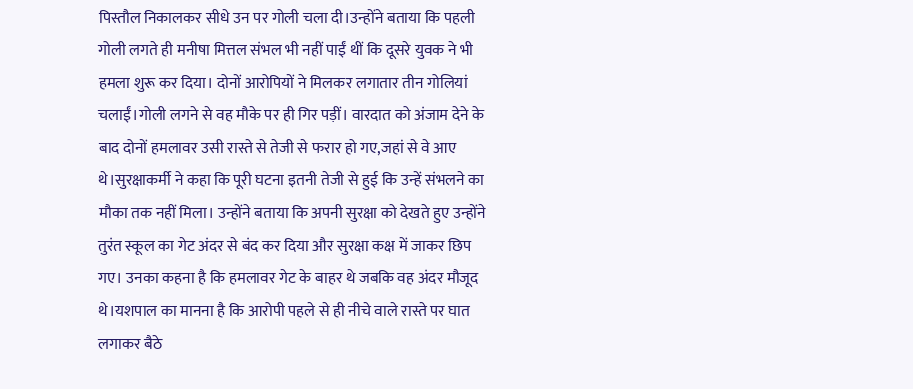पिस्तौल निकालकर सीधे उन पर गोली चला दी।उन्होंने बताया कि पहली गोली लगते ही मनीषा मित्तल संभल भी नहीं पाईं थीं कि दूसरे युवक ने भी हमला शुरू कर दिया। दोनों आरोपियों ने मिलकर लगातार तीन गोलियां चलाईं।गोली लगने से वह मौके पर ही गिर पड़ीं। वारदात को अंजाम देने के बाद दोनों हमलावर उसी रास्ते से तेजी से फरार हो गए,जहां से वे आए थे।सुरक्षाकर्मी ने कहा कि पूरी घटना इतनी तेजी से हुई कि उन्हें संभलने का मौका तक नहीं मिला। उन्होंने बताया कि अपनी सुरक्षा को देखते हुए उन्होंने तुरंत स्कूल का गेट अंदर से बंद कर दिया और सुरक्षा कक्ष में जाकर छिप गए। उनका कहना है कि हमलावर गेट के बाहर थे जबकि वह अंदर मौजूद थे।यशपाल का मानना है कि आरोपी पहले से ही नीचे वाले रास्ते पर घात लगाकर बैठे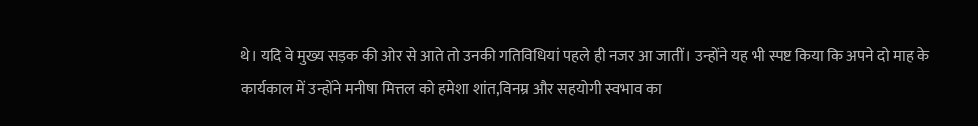थे। यदि वे मुख्य सड़क की ओर से आते तो उनकी गतिविधियां पहले ही नजर आ जातीं। उन्होंने यह भी स्पष्ट किया कि अपने दो माह के कार्यकाल में उन्होंने मनीषा मित्तल को हमेशा शांत,विनम्र और सहयोगी स्वभाव का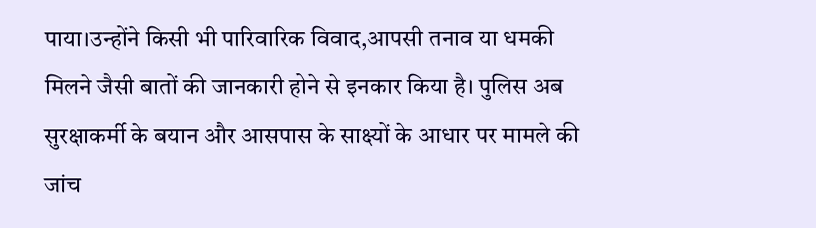पाया।उन्होंने किसी भी पारिवारिक विवाद,आपसी तनाव या धमकी मिलने जैसी बातों की जानकारी होने से इनकार किया है। पुलिस अब सुरक्षाकर्मी के बयान और आसपास के साक्ष्यों के आधार पर मामले की जांच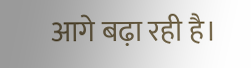आगे बढ़ा रही है।